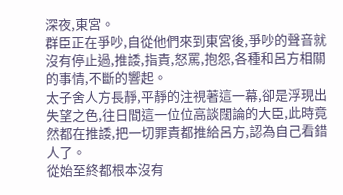深夜,東宮。
群臣正在爭吵,自從他們來到東宮後,爭吵的聲音就沒有停止過,推諉,指責,怒罵,抱怨,各種和呂方相關的事情,不斷的響起。
太子舍人方長靜,平靜的注視著這一幕,卻是浮現出失望之色,往日間這一位位高談闊論的大臣,此時竟然都在推諉,把一切罪責都推給呂方,認為自己看錯人了。
從始至終都根本沒有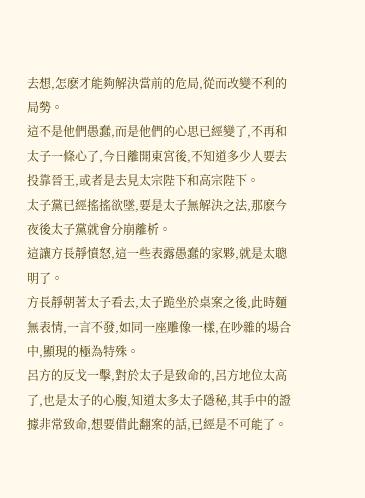去想,怎麽才能夠解決當前的危局,從而改變不利的局勢。
這不是他們愚蠢,而是他們的心思已經變了,不再和太子一條心了,今日離開東宮後,不知道多少人要去投靠晉王,或者是去見太宗陛下和高宗陛下。
太子黨已經搖搖欲墜,要是太子無解決之法,那麽今夜後太子黨就會分崩離析。
這讓方長靜憤怒,這一些表露愚蠢的家夥,就是太聰明了。
方長靜朝著太子看去,太子跪坐於桌案之後,此時麵無表情,一言不發,如同一座雕像一樣,在吵雜的場合中,顯現的極為特殊。
呂方的反戈一擊,對於太子是致命的,呂方地位太高了,也是太子的心腹,知道太多太子隱秘,其手中的證據非常致命,想要借此翻案的話,已經是不可能了。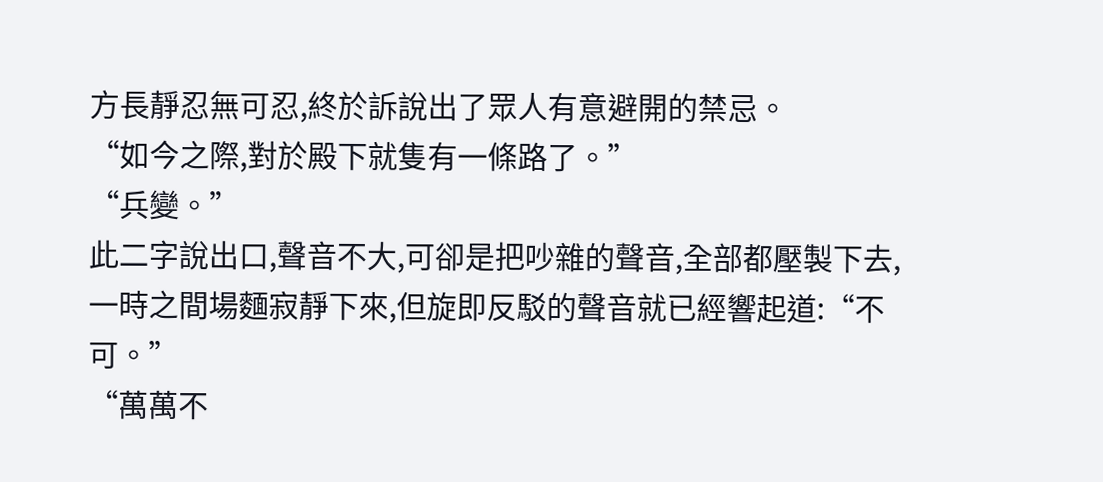方長靜忍無可忍,終於訴說出了眾人有意避開的禁忌。
“如今之際,對於殿下就隻有一條路了。”
“兵變。”
此二字說出口,聲音不大,可卻是把吵雜的聲音,全部都壓製下去,一時之間場麵寂靜下來,但旋即反駁的聲音就已經響起道:“不可。”
“萬萬不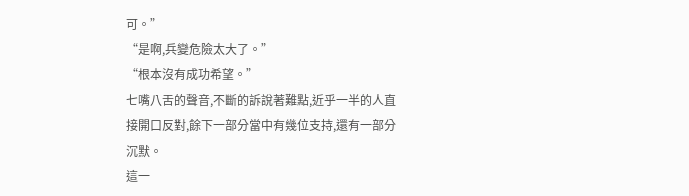可。”
“是啊,兵變危險太大了。”
“根本沒有成功希望。”
七嘴八舌的聲音,不斷的訴說著難點,近乎一半的人直接開口反對,餘下一部分當中有幾位支持,還有一部分沉默。
這一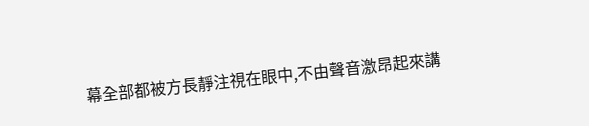幕全部都被方長靜注視在眼中,不由聲音激昂起來講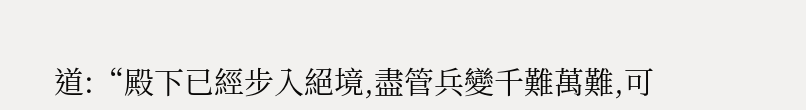道:“殿下已經步入絕境,盡管兵變千難萬難,可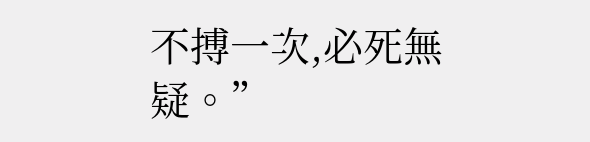不搏一次,必死無疑。”